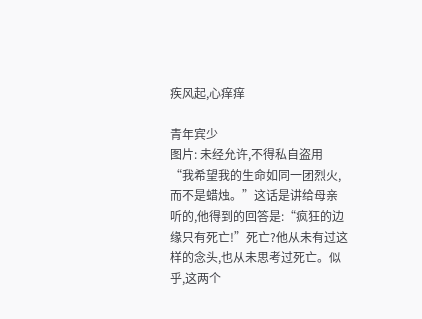疾风起,心痒痒

青年宾少
图片: 未经允许,不得私自盗用 “我希望我的生命如同一团烈火,而不是蜡烛。”这话是讲给母亲听的,他得到的回答是:“疯狂的边缘只有死亡!”死亡?他从未有过这样的念头,也从未思考过死亡。似乎,这两个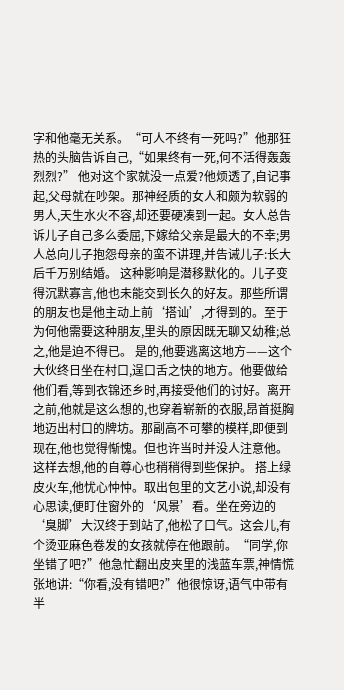字和他毫无关系。“可人不终有一死吗?”他那狂热的头脑告诉自己,“如果终有一死,何不活得轰轰烈烈?” 他对这个家就没一点爱?他烦透了,自记事起,父母就在吵架。那神经质的女人和颇为软弱的男人,天生水火不容,却还要硬凑到一起。女人总告诉儿子自己多么委屈,下嫁给父亲是最大的不幸;男人总向儿子抱怨母亲的蛮不讲理,并告诫儿子:长大后千万别结婚。 这种影响是潜移默化的。儿子变得沉默寡言,他也未能交到长久的好友。那些所谓的朋友也是他主动上前‘搭讪’,才得到的。至于为何他需要这种朋友,里头的原因既无聊又幼稚;总之,他是迫不得已。 是的,他要逃离这地方——这个大伙终日坐在村口,逞口舌之快的地方。他要做给他们看,等到衣锦还乡时,再接受他们的讨好。离开之前,他就是这么想的,也穿着崭新的衣服,昂首挺胸地迈出村口的牌坊。那副高不可攀的模样,即便到现在,他也觉得惭愧。但也许当时并没人注意他。这样去想,他的自尊心也稍稍得到些保护。 搭上绿皮火车,他忧心忡忡。取出包里的文艺小说,却没有心思读,便盯住窗外的‘风景’看。坐在旁边的‘臭脚’大汉终于到站了,他松了口气。这会儿,有个烫亚麻色卷发的女孩就停在他跟前。“同学,你坐错了吧?”他急忙翻出皮夹里的浅蓝车票,神情慌张地讲:“你看,没有错吧?”他很惊讶,语气中带有半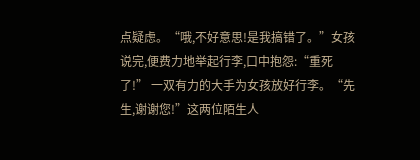点疑虑。“哦,不好意思!是我搞错了。”女孩说完,便费力地举起行李,口中抱怨:“重死了!” 一双有力的大手为女孩放好行李。“先生,谢谢您!”这两位陌生人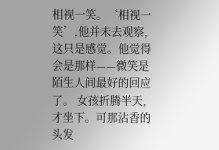相视一笑。‘相视一笑’,他并未去观察,这只是感觉。他觉得会是那样——微笑是陌生人间最好的回应了。 女孩折腾半天,才坐下。可那沾香的头发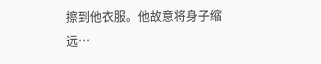擦到他衣服。他故意将身子缩远…